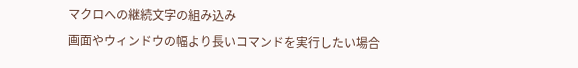マクロへの継続文字の組み込み
画面やウィンドウの幅より長いコマンドを実行したい場合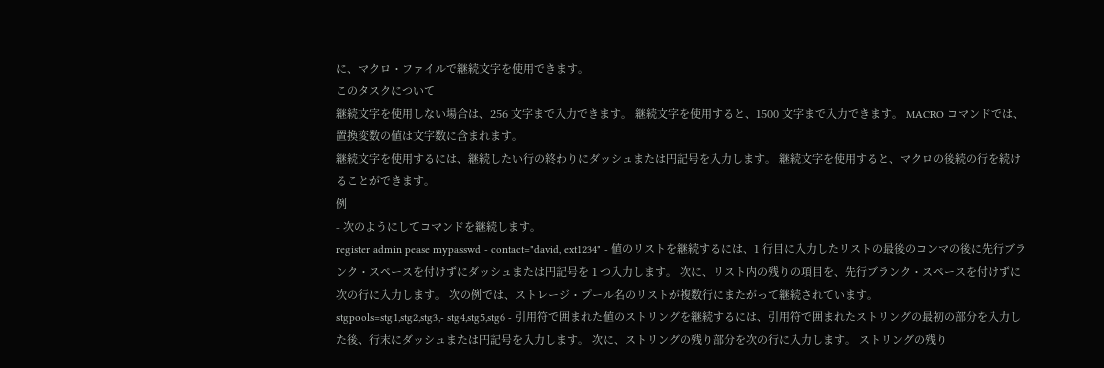に、マクロ・ファイルで継続文字を使用できます。
このタスクについて
継続文字を使用しない場合は、256 文字まで入力できます。 継続文字を使用すると、1500 文字まで入力できます。 MACRO コマンドでは、置換変数の値は文字数に含まれます。
継続文字を使用するには、継続したい行の終わりにダッシュまたは円記号を入力します。 継続文字を使用すると、マクロの後続の行を続けることができます。
例
- 次のようにしてコマンドを継続します。
register admin pease mypasswd - contact="david, ext1234" - 値のリストを継続するには、1 行目に入力したリストの最後のコンマの後に先行ブランク・スペースを付けずにダッシュまたは円記号を 1 つ入力します。 次に、リスト内の残りの項目を、先行ブランク・スペースを付けずに次の行に入力します。 次の例では、ストレージ・プール名のリストが複数行にまたがって継続されています。
stgpools=stg1,stg2,stg3,- stg4,stg5,stg6 - 引用符で囲まれた値のストリングを継続するには、引用符で囲まれたストリングの最初の部分を入力した後、行末にダッシュまたは円記号を入力します。 次に、ストリングの残り部分を次の行に入力します。 ストリングの残り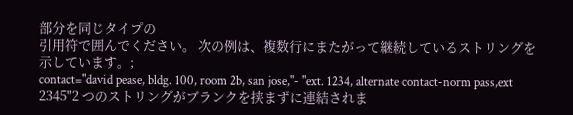部分を同じタイプの
引用符で囲んでください。 次の例は、複数行にまたがって継続しているストリングを示しています。;
contact="david pease, bldg. 100, room 2b, san jose,"- "ext. 1234, alternate contact-norm pass,ext 2345"2 つのストリングがブランクを挟まずに連結されま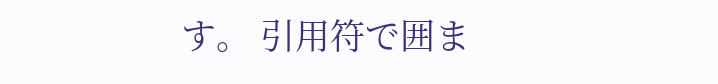す。 引用符で囲ま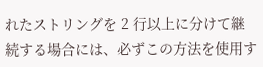れたストリングを 2 行以上に分けて継続する場合には、必ずこの方法を使用す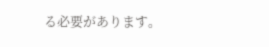る必要があります。